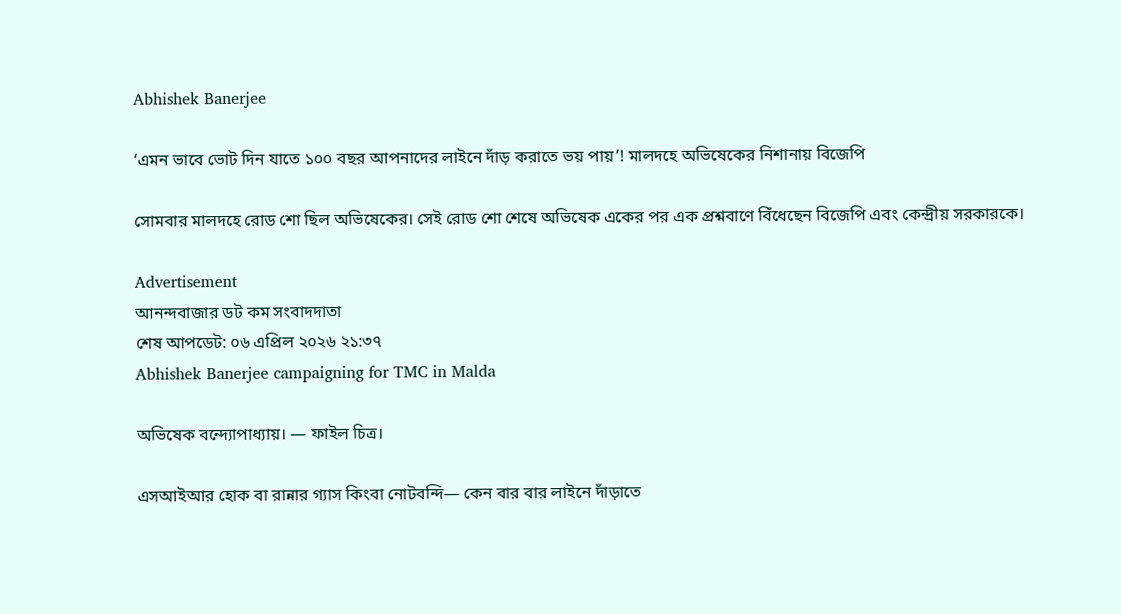Abhishek Banerjee

‘এমন ভাবে ভোট দিন যাতে ১০০ বছর আপনাদের লাইনে দাঁড় করাতে ভয় পায়’! মালদহে অভিষেকের নিশানায় বিজেপি

সোমবার মালদহে রোড শো ছিল অভিষেকের। সেই রোড শো শেষে অভিষেক একের পর এক প্রশ্নবাণে বিঁধেছেন বিজেপি এবং কেন্দ্রীয় সরকারকে।

Advertisement
আনন্দবাজার ডট কম সংবাদদাতা
শেষ আপডেট: ০৬ এপ্রিল ২০২৬ ২১:৩৭
Abhishek Banerjee campaigning for TMC in Malda

অভিষেক বন্দ্যোপাধ্যায়। — ফাইল চিত্র।

এসআইআর হোক বা রান্নার গ্যাস কিংবা নোটবন্দি— কেন বার বার লাইনে দাঁড়াতে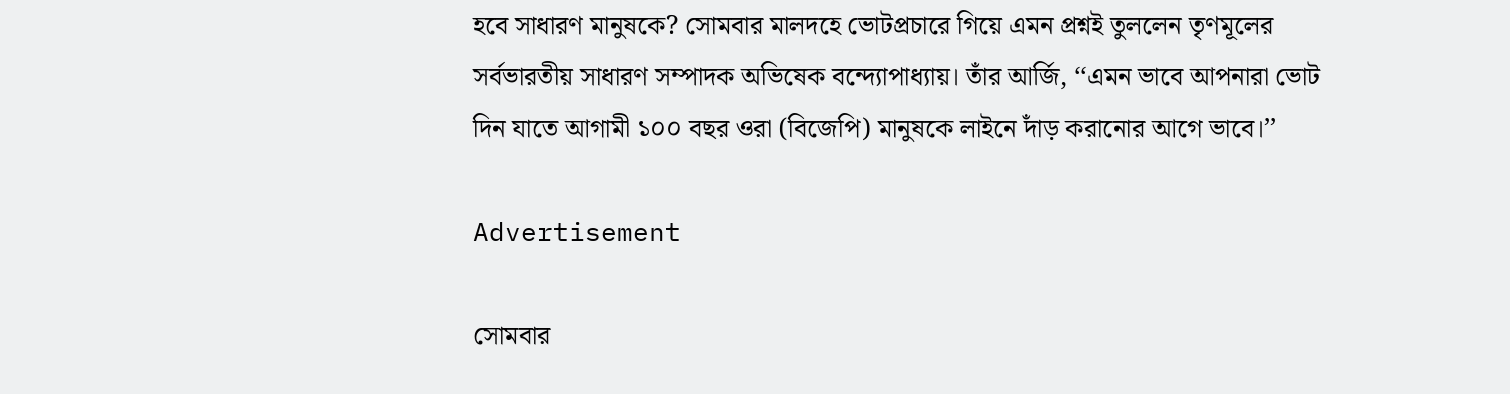হবে সাধারণ মানুষকে? সোমবার মালদহে ভোটপ্রচারে গিয়ে এমন প্রশ্নই তুললেন তৃণমূলের সর্বভারতীয় সাধারণ সম্পাদক অভিষেক বন্দ্যোপাধ্যায়। তাঁর আর্জি, ‘‘এমন ভাবে আপনারা ভোট দিন যাতে আগামী ১০০ বছর ওরা (বিজেপি) মানুষকে লাইনে দাঁড় করানোর আগে ভাবে।’’

Advertisement

সোমবার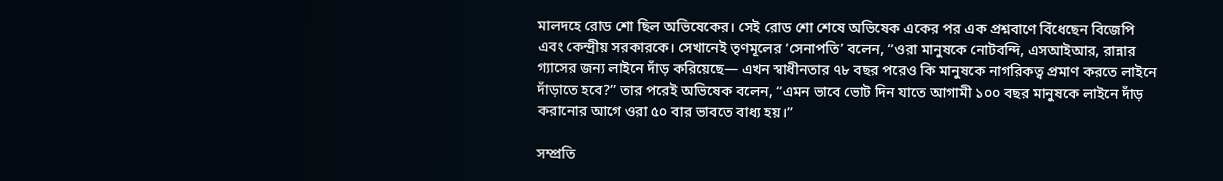মালদহে রোড শো ছিল অভিষেকের। সেই রোড শো শেষে অভিষেক একের পর এক প্রশ্নবাণে বিঁধেছেন বিজেপি এবং কেন্দ্রীয় সরকারকে। সেখানেই তৃণমূলের ‘সেনাপতি’ বলেন, ‘‘ওরা মানুষকে নোটবন্দি, এসআইআর, রান্নার গ্যাসের জন্য লাইনে দাঁড় করিয়েছে— এখন স্বাধীনতার ৭৮ বছর পরেও কি মানুষকে নাগরিকত্ব প্রমাণ করতে লাইনে দাঁড়াতে হবে?’’ তার পরেই অভিষেক বলেন, ‘‘এমন ভাবে ভোট দিন যাতে আগামী ১০০ বছর মানুষকে লাইনে দাঁড় করানোর আগে ওরা ৫০ বার ভাবতে বাধ্য হয়।’’

সম্প্রতি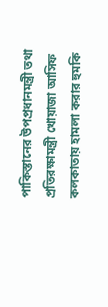পাকিস্তানের উপপ্রধানমন্ত্রী তথা প্রতিরক্ষামন্ত্রী খোয়াজা আসিফ কলকাতায় হামলা করার হুমকি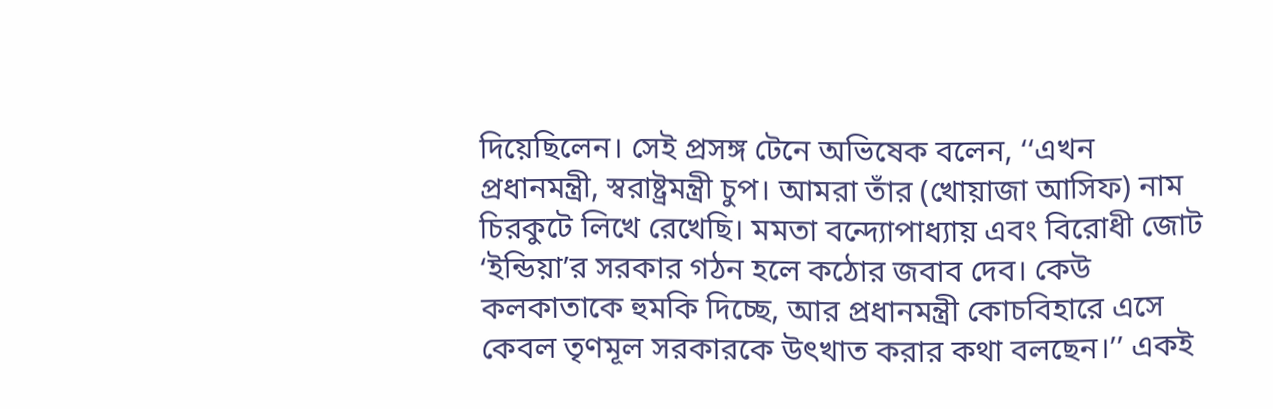দিয়েছিলেন। সেই প্রসঙ্গ টেনে অভিষেক বলেন, ‘‘এখন প্রধানমন্ত্রী, স্বরাষ্ট্রমন্ত্রী চুপ। আমরা তাঁর (খোয়াজা আসিফ) নাম চিরকুটে লিখে রেখেছি। মমতা বন্দ্যোপাধ্যায় এবং বিরোধী জোট ‘ইন্ডিয়া’র সরকার গঠন হলে কঠোর জবাব দেব। কেউ কলকাতাকে হুমকি দিচ্ছে, আর প্রধানমন্ত্রী কোচবিহারে এসে কেবল তৃণমূল সরকারকে উৎখাত করার কথা বলছেন।’’ একই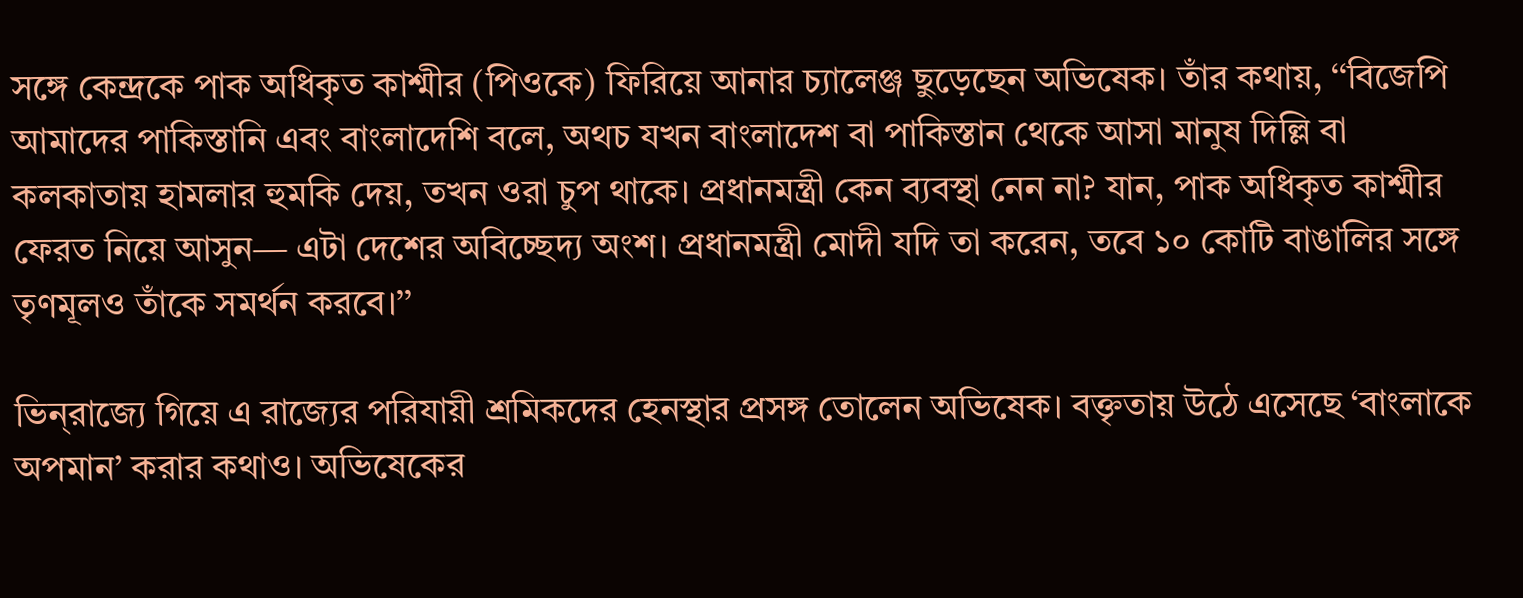সঙ্গে কেন্দ্রকে পাক অধিকৃত কাশ্মীর (পিওকে) ফিরিয়ে আনার চ্যালেঞ্জ ছুড়েছেন অভিষেক। তাঁর কথায়, ‘‘বিজেপি আমাদের পাকিস্তানি এবং বাংলাদেশি বলে, অথচ যখন বাংলাদেশ বা পাকিস্তান থেকে আসা মানুষ দিল্লি বা কলকাতায় হামলার হুমকি দেয়, তখন ওরা চুপ থাকে। প্রধানমন্ত্রী কেন ব্যবস্থা নেন না? যান, পাক অধিকৃত কাশ্মীর ফেরত নিয়ে আসুন— এটা দেশের অবিচ্ছেদ্য অংশ। প্রধানমন্ত্রী মোদী যদি তা করেন, তবে ১০ কোটি বাঙালির সঙ্গে তৃণমূলও তাঁকে সমর্থন করবে।’’

ভিন্‌রাজ্যে গিয়ে এ রাজ্যের পরিযায়ী শ্রমিকদের হেনস্থার প্রসঙ্গ তোলেন অভিষেক। বক্তৃতায় উঠে এসেছে ‘বাংলাকে অপমান’ করার কথাও। অভিষেকের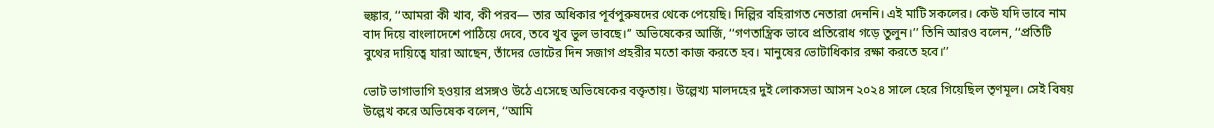হুঙ্কার, ‘‘আমরা কী খাব, কী পরব— তার অধিকার পূর্বপুরুষদের থেকে পেয়েছি। দিল্লির বহিরাগত নেতারা দেননি। এই মাটি সকলের। কেউ যদি ভাবে নাম বাদ দিয়ে বাংলাদেশে পাঠিয়ে দেবে, তবে খুব ভুল ভাবছে।’’ অভিষেকের আর্জি, ‘‘গণতান্ত্রিক ভাবে প্রতিরোধ গড়ে তুলুন।’’ তিনি আরও বলেন, ‘‘প্রতিটি বুথের দায়িত্বে যারা আছেন, তাঁদের ভোটের দিন সজাগ প্রহরীর মতো কাজ করতে হব। মানুষের ভোটাধিকার রক্ষা করতে হবে।’’

ভোট ভাগাভাগি হওয়ার প্রসঙ্গও উঠে এসেছে অভিষেকের বক্তৃতায়। উল্লেখ্য মালদহের দুই লোকসভা আসন ২০২৪ সালে হেরে গিয়েছিল তৃণমূল। সেই বিষয় উল্লেখ করে অভিষেক বলেন, ‘‘আমি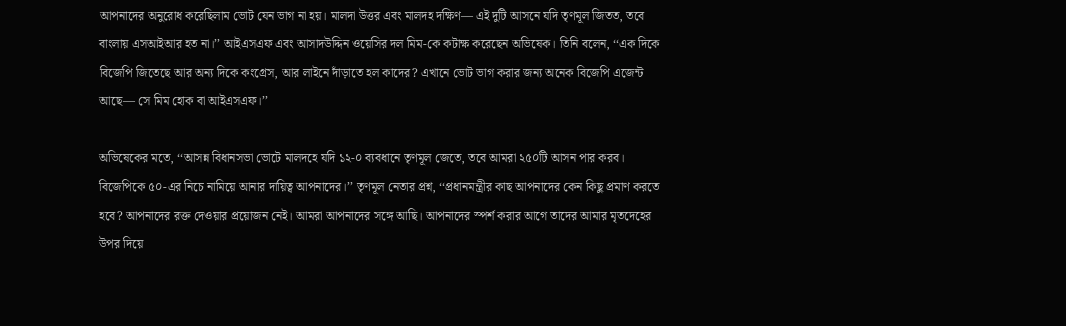আপনাদের অনুরোধ করেছিলাম ভোট যেন ভাগ না হয়। মালদা উত্তর এবং মালদহ দক্ষিণ— এই দুটি আসনে যদি তৃণমূল জিতত, তবে বাংলায় এসআইআর হত না।’’ আইএসএফ এবং আসাদউদ্দিন ওয়েসির দল মিম-কে কটাক্ষ করেছেন অভিষেক। তিনি বলেন, ‘‘এক দিকে বিজেপি জিতেছে আর অন্য দিকে কংগ্রেস, আর লাইনে দাঁড়াতে হল কাদের? এখানে ভোট ভাগ করার জন্য অনেক বিজেপি এজেন্ট আছে— সে মিম হোক বা আইএসএফ।’’

অভিষেকের মতে, ‘‘আসন্ন বিধানসভা ভোটে মালদহে যদি ১২-০ ব্যবধানে তৃণমূল জেতে, তবে আমরা ২৫০টি আসন পার করব। বিজেপিকে ৫০-এর নিচে নামিয়ে আনার দায়িত্ব আপনাদের।’’ তৃণমূল নেতার প্রশ্ন, ‘‘প্রধানমন্ত্রীর কাছ আপনাদের কেন কিছু প্রমাণ করতে হবে? আপনাদের রক্ত দেওয়ার প্রয়োজন নেই। আমরা আপনাদের সঙ্গে আছি। আপনাদের স্পর্শ করার আগে তাদের আমার মৃতদেহের উপর দিয়ে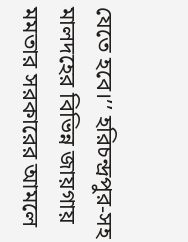যেতে হবে।’’ হরিচন্দ্রপুর-সহ মালদহের বিভিন্ন জায়গায় মমতার সরকারের আমলে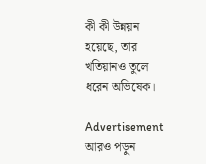কী কী উন্নয়ন হয়েছে, তার খতিয়ানও তুলে ধরেন অভিষেক।

Advertisement
আরও পড়ুন